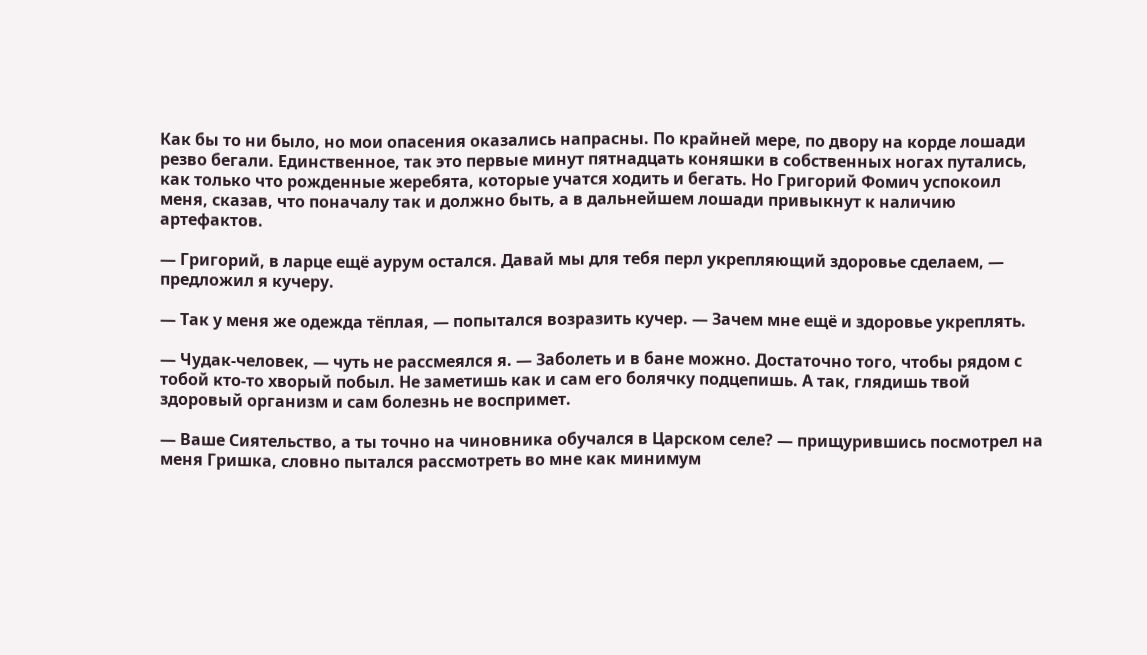Как бы то ни было, но мои опасения оказались напрасны. По крайней мере, по двору на корде лошади резво бегали. Единственное, так это первые минут пятнадцать коняшки в собственных ногах путались, как только что рожденные жеребята, которые учатся ходить и бегать. Но Григорий Фомич успокоил меня, сказав, что поначалу так и должно быть, а в дальнейшем лошади привыкнут к наличию артефактов.

— Григорий, в ларце ещё аурум остался. Давай мы для тебя перл укрепляющий здоровье сделаем, — предложил я кучеру.

— Так у меня же одежда тёплая, — попытался возразить кучер. — Зачем мне ещё и здоровье укреплять.

— Чудак-человек, — чуть не рассмеялся я. — Заболеть и в бане можно. Достаточно того, чтобы рядом с тобой кто-то хворый побыл. Не заметишь как и сам его болячку подцепишь. А так, глядишь твой здоровый организм и сам болезнь не воспримет.

— Ваше Сиятельство, а ты точно на чиновника обучался в Царском селе? — прищурившись посмотрел на меня Гришка, словно пытался рассмотреть во мне как минимум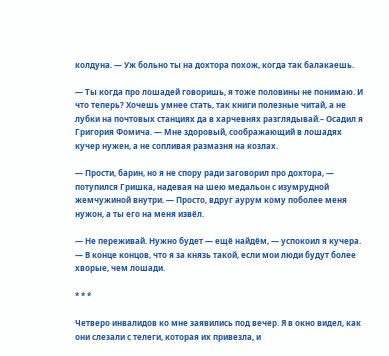колдуна. — Уж больно ты на дохтора похож, когда так балакаешь.

— Ты когда про лошадей говоришь, я тоже половины не понимаю. И что теперь? Хочешь умнее стать, так книги полезные читай, а не лубки на почтовых станциях да в харчевнях разглядывай.– Осадил я Григория Фомича. — Мне здоровый, соображающий в лошадях кучер нужен, а не сопливая размазня на козлах.

— Прости, барин, но я не спору ради заговорил про дохтора, — потупился Гришка, надевая на шею медальон с изумрудной жемчужиной внутри. — Просто, вдруг аурум кому поболее меня нужон, а ты его на меня извёл.

— Не переживай. Нужно будет — ещё найдём, — успокоил я кучера. — В конце концов, что я за князь такой, если мои люди будут более хворые, чем лошади.

* * *

Четверо инвалидов ко мне заявились под вечер. Я в окно видел, как они слезали с телеги, которая их привезла, и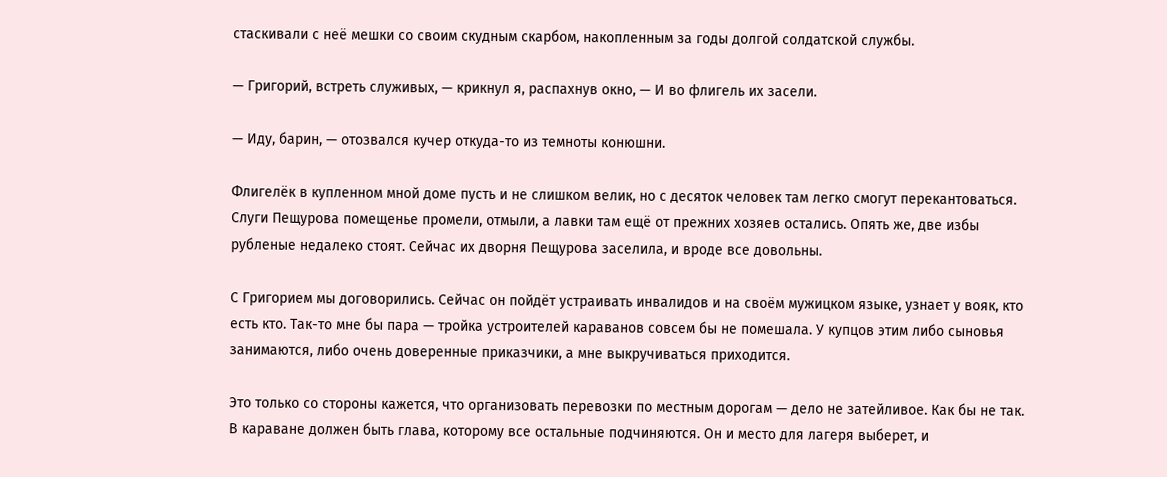стаскивали с неё мешки со своим скудным скарбом, накопленным за годы долгой солдатской службы.

— Григорий, встреть служивых, — крикнул я, распахнув окно, — И во флигель их засели.

— Иду, барин, — отозвался кучер откуда-то из темноты конюшни.

Флигелёк в купленном мной доме пусть и не слишком велик, но с десяток человек там легко смогут перекантоваться. Слуги Пещурова помещенье промели, отмыли, а лавки там ещё от прежних хозяев остались. Опять же, две избы рубленые недалеко стоят. Сейчас их дворня Пещурова заселила, и вроде все довольны.

С Григорием мы договорились. Сейчас он пойдёт устраивать инвалидов и на своём мужицком языке, узнает у вояк, кто есть кто. Так-то мне бы пара — тройка устроителей караванов совсем бы не помешала. У купцов этим либо сыновья занимаются, либо очень доверенные приказчики, а мне выкручиваться приходится.

Это только со стороны кажется, что организовать перевозки по местным дорогам — дело не затейливое. Как бы не так. В караване должен быть глава, которому все остальные подчиняются. Он и место для лагеря выберет, и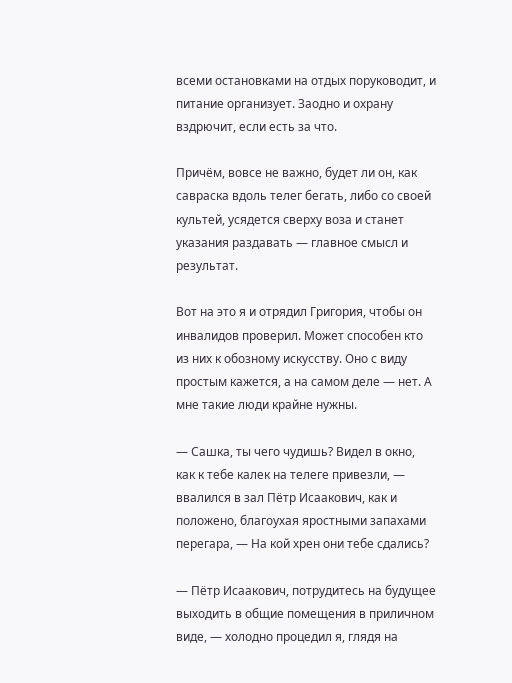всеми остановками на отдых поруководит, и питание организует. Заодно и охрану вздрючит, если есть за что.

Причём, вовсе не важно, будет ли он, как савраска вдоль телег бегать, либо со своей культей, усядется сверху воза и станет указания раздавать — главное смысл и результат.

Вот на это я и отрядил Григория, чтобы он инвалидов проверил. Может способен кто из них к обозному искусству. Оно с виду простым кажется, а на самом деле — нет. А мне такие люди крайне нужны.

— Сашка, ты чего чудишь? Видел в окно, как к тебе калек на телеге привезли, — ввалился в зал Пётр Исаакович, как и положено, благоухая яростными запахами перегара, — На кой хрен они тебе сдались?

— Пётр Исаакович, потрудитесь на будущее выходить в общие помещения в приличном виде, — холодно процедил я, глядя на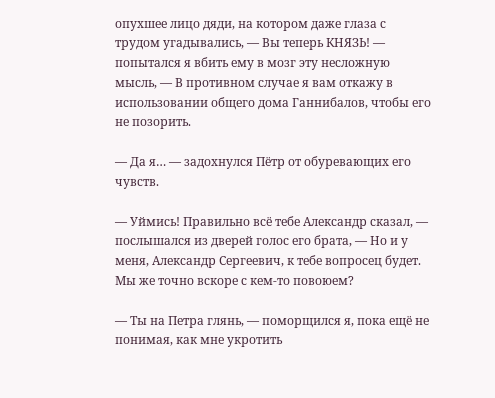опухшее лицо дяди, на котором даже глаза с трудом угадывались, — Вы теперь КНЯЗЬ! — попытался я вбить ему в мозг эту несложную мысль, — В противном случае я вам откажу в использовании общего дома Ганнибалов, чтобы его не позорить.

— Да я… — задохнулся Пётр от обуревающих его чувств.

— Уймись! Правильно всё тебе Александр сказал, — послышался из дверей голос его брата, — Но и у меня, Александр Сергеевич, к тебе вопросец будет. Мы же точно вскоре с кем-то повоюем?

— Ты на Петра глянь, — поморщился я, пока ещё не понимая, как мне укротить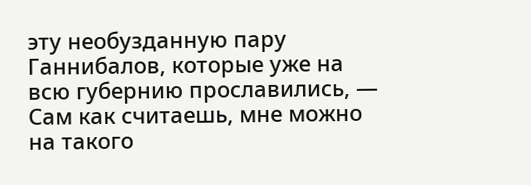эту необузданную пару Ганнибалов, которые уже на всю губернию прославились, — Сам как считаешь, мне можно на такого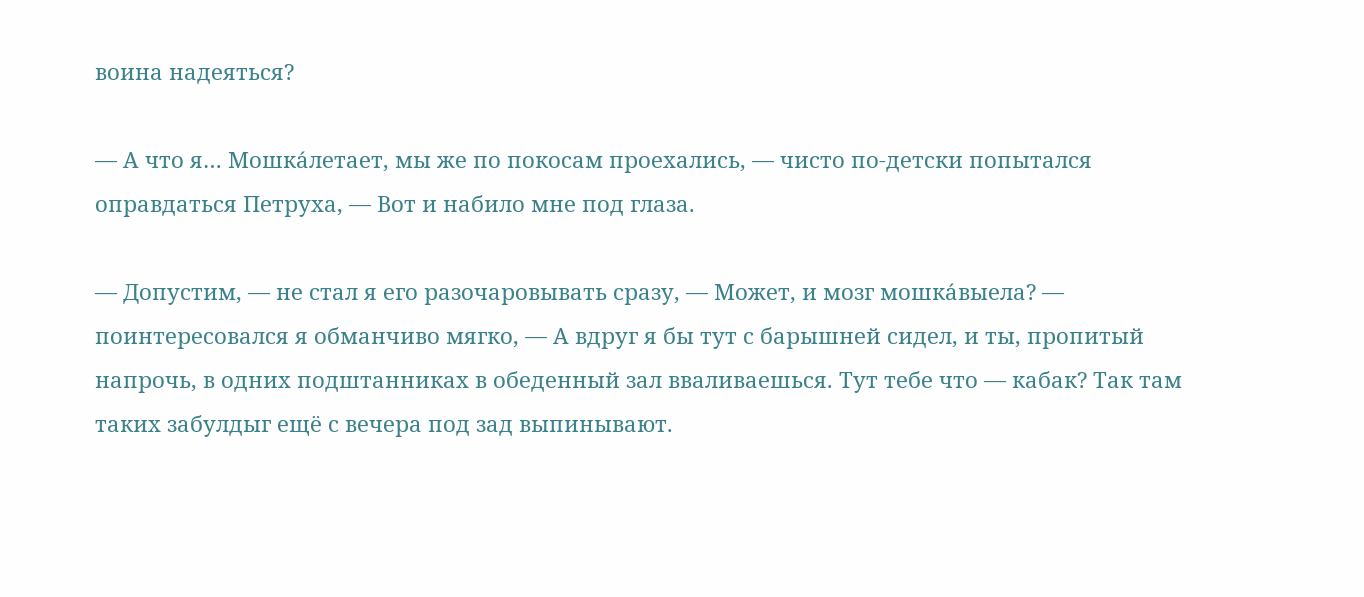воина надеяться?

— А что я… Мошка́летает, мы же по покосам проехались, — чисто по-детски попытался оправдаться Петруха, — Вот и набило мне под глаза.

— Допустим, — не стал я его разочаровывать сразу, — Может, и мозг мошка́выела? — поинтересовался я обманчиво мягко, — А вдруг я бы тут с барышней сидел, и ты, пропитый напрочь, в одних подштанниках в обеденный зал вваливаешься. Тут тебе что — кабак? Так там таких забулдыг ещё с вечера под зад выпинывают.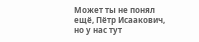Может ты не понял ещё, Пётр Исаакович, но у нас тут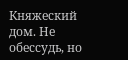Княжеский дом. Не обессудь, но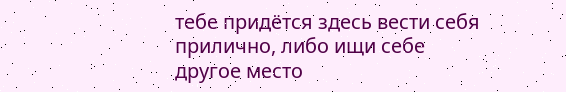тебе придётся здесь вести себя прилично, либо ищи себе другое место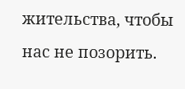жительства, чтобы нас не позорить.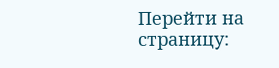Перейти на страницу: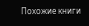Похожие книги